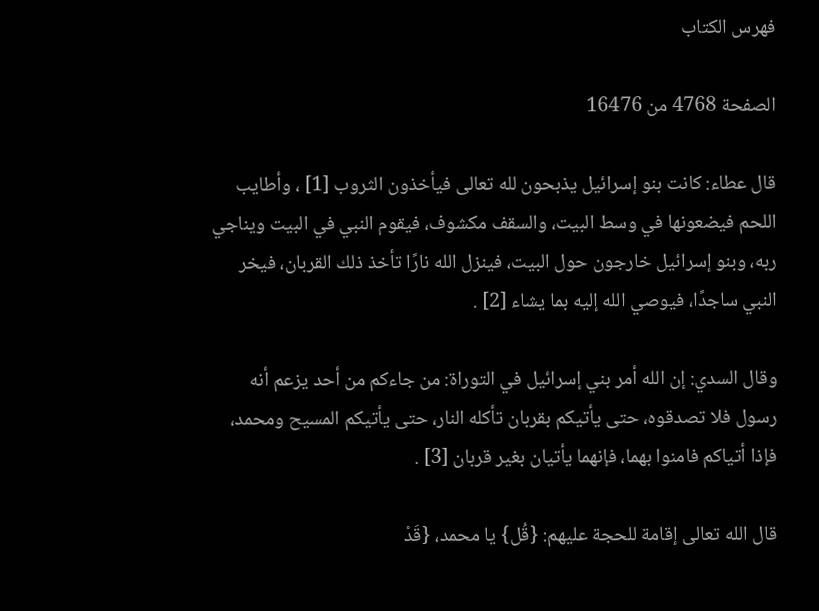فهرس الكتاب

الصفحة 4768 من 16476

قال عطاء: كانت بنو إسرائيل يذبحون لله تعالى فيأخذون الثروب [1] ، وأطايب اللحم فيضعونها في وسط البيت، والسقف مكشوف، فيقوم النبي في البيت ويناجي ربه، وبنو إسرائيل خارجون حول البيت، فينزل الله نارًا تأخذ ذلك القربان، فيخر النبي ساجدًا، فيوصي الله إليه بما يشاء [2] .

وقال السدي: إن الله أمر بني إسرائيل في التوراة: من جاءكم من أحد يزعم أنه رسول فلا تصدقوه، حتى يأتيكم بقربان تأكله النار، حتى يأتيكم المسيح ومحمد، فإذا أتياكم فامنوا بهما، فإنهما يأتيان بغير قربان [3] .

قال الله تعالى إقامة للحجة عليهم: {قُل} يا محمد، {قَدْ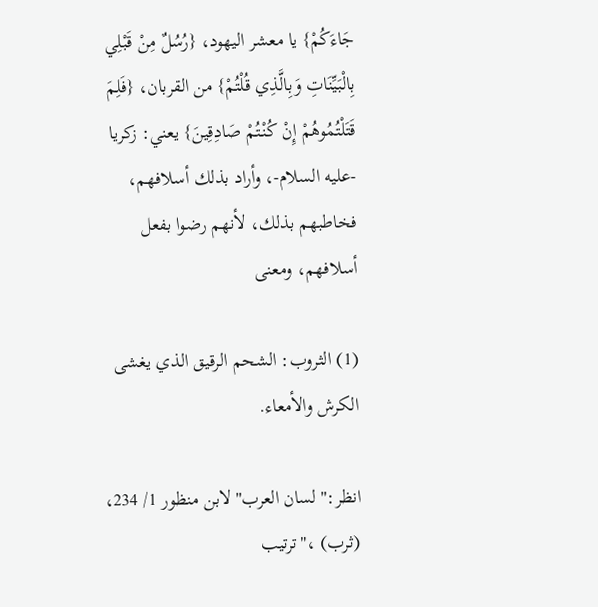جَاءَكُمْ} يا معشر اليهود، {رُسُلٌ مِنْ قَبْلِي بِالْبَيِّنَاتِ وَبِالَّذِي قُلْتُمْ} من القربان، {فَلِمَ قَتَلْتُمُوهُمْ إِنْ كُنْتُمْ صَادِقِينَ} يعني: زكريا -عليه السلام-، وأراد بذلك أسلافهم، فخاطبهم بذلك، لأنهم رضوا بفعل أسلافهم، ومعنى

(1) الثروب: الشحم الرقيق الذي يغشى الكرش والأمعاء.

انظر:"لسان العرب"لابن منظور 1/ 234، (ثرب) ،"ترتيب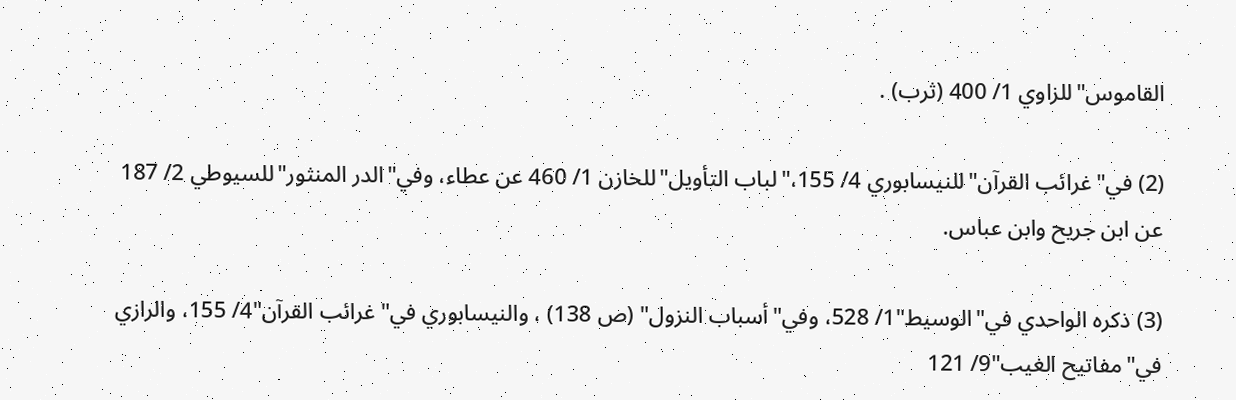القاموس"للزاوي 1/ 400 (ثرب) .

(2) في"غرائب القرآن"للنيسابوري 4/ 155،"لباب التأويل"للخازن 1/ 460 عن عطاء، وفي"الدر المنثور"للسيوطي 2/ 187 عن ابن جريح وابن عباس.

(3) ذكره الواحدي في"الوسيط"1/ 528، وفي"أسباب النزول" (ص 138) ، والنيسابوري في"غرائب القرآن"4/ 155، والرازي في"مفاتيح الغيب"9/ 121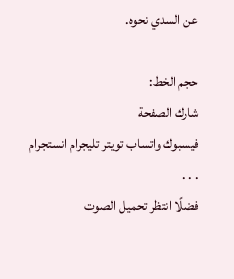عن السدي نحوه.

حجم الخط:
شارك الصفحة
فيسبوك واتساب تويتر تليجرام انستجرام
. . .
فضلًا انتظر تحميل الصوت